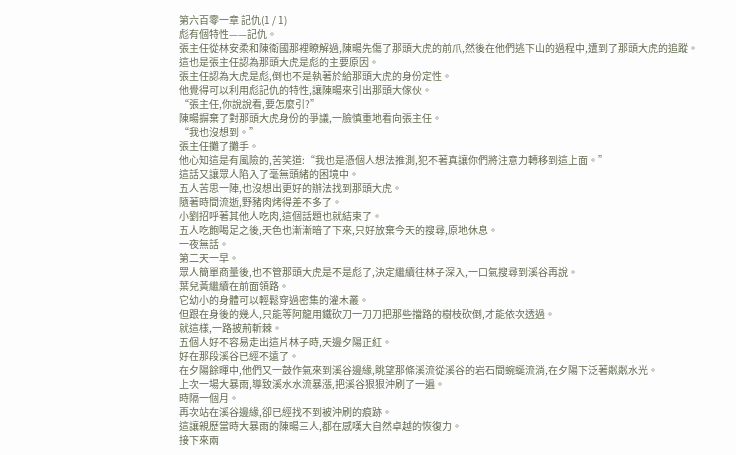第六百零一章 記仇(1 / 1)
彪有個特性——記仇。
張主任從林安柔和陳衛國那裡瞭解過,陳暘先傷了那頭大虎的前爪,然後在他們逃下山的過程中,遭到了那頭大虎的追蹤。
這也是張主任認為那頭大虎是彪的主要原因。
張主任認為大虎是彪,倒也不是執著於給那頭大虎的身份定性。
他覺得可以利用彪記仇的特性,讓陳暘來引出那頭大傢伙。
“張主任,你說說看,要怎麼引?”
陳暘摒棄了對那頭大虎身份的爭議,一臉慎重地看向張主任。
“我也沒想到。”
張主任攤了攤手。
他心知這是有風險的,苦笑道:“我也是憑個人想法推測,犯不著真讓你們將注意力轉移到這上面。”
這話又讓眾人陷入了毫無頭緒的困境中。
五人苦思一陣,也沒想出更好的辦法找到那頭大虎。
隨著時間流逝,野豬肉烤得差不多了。
小劉招呼著其他人吃肉,這個話題也就結束了。
五人吃飽喝足之後,天色也漸漸暗了下來,只好放棄今天的搜尋,原地休息。
一夜無話。
第二天一早。
眾人簡單商量後,也不管那頭大虎是不是彪了,決定繼續往林子深入,一口氣搜尋到溪谷再說。
葉兒黃繼續在前面領路。
它幼小的身體可以輕鬆穿過密集的灌木叢。
但跟在身後的幾人,只能等阿龍用鐵砍刀一刀刀把那些擋路的樹枝砍倒,才能依次透過。
就這樣,一路披荊斬棘。
五個人好不容易走出這片林子時,天邊夕陽正紅。
好在那段溪谷已經不遠了。
在夕陽餘暉中,他們又一鼓作氣來到溪谷邊緣,眺望那條溪流從溪谷的岩石間蜿蜒流淌,在夕陽下泛著粼粼水光。
上次一場大暴雨,導致溪水水流暴漲,把溪谷狠狠沖刷了一遍。
時隔一個月。
再次站在溪谷邊緣,卻已經找不到被沖刷的痕跡。
這讓親歷當時大暴雨的陳暘三人,都在感嘆大自然卓越的恢復力。
接下來兩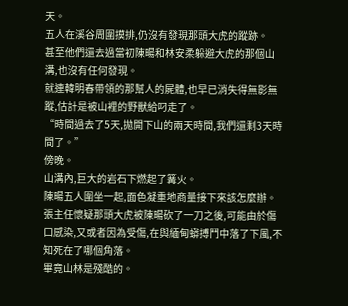天。
五人在溪谷周圍摸排,仍沒有發現那頭大虎的蹤跡。
甚至他們還去過當初陳暘和林安柔躲避大虎的那個山溝,也沒有任何發現。
就連韓明春帶領的那幫人的屍體,也早已消失得無影無蹤,估計是被山裡的野獸給叼走了。
“時間過去了5天,拋開下山的兩天時間,我們還剩3天時間了。”
傍晚。
山溝內,巨大的岩石下燃起了篝火。
陳暘五人圍坐一起,面色凝重地商量接下來該怎麼辦。
張主任懷疑那頭大虎被陳暘砍了一刀之後,可能由於傷口感染,又或者因為受傷,在與緬甸蟒搏鬥中落了下風,不知死在了哪個角落。
畢竟山林是殘酷的。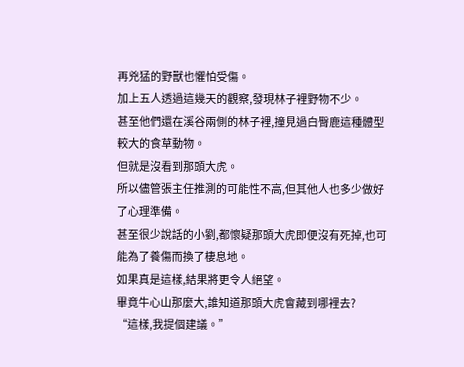再兇猛的野獸也懼怕受傷。
加上五人透過這幾天的觀察,發現林子裡野物不少。
甚至他們還在溪谷兩側的林子裡,撞見過白臀鹿這種體型較大的食草動物。
但就是沒看到那頭大虎。
所以儘管張主任推測的可能性不高,但其他人也多少做好了心理準備。
甚至很少說話的小劉,都懷疑那頭大虎即便沒有死掉,也可能為了養傷而換了棲息地。
如果真是這樣,結果將更令人絕望。
畢竟牛心山那麼大,誰知道那頭大虎會藏到哪裡去?
“這樣,我提個建議。”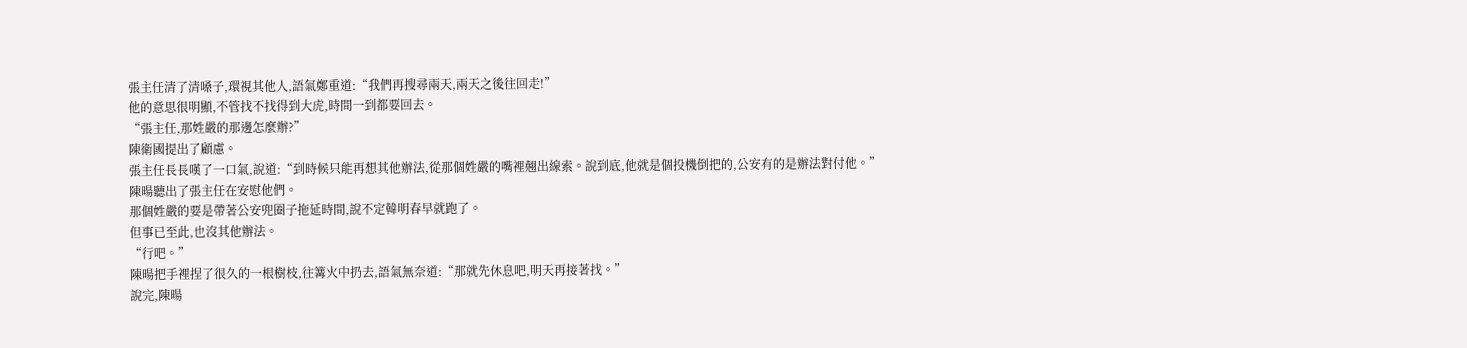張主任清了清嗓子,環視其他人,語氣鄭重道:“我們再搜尋兩天,兩天之後往回走!”
他的意思很明顯,不管找不找得到大虎,時間一到都要回去。
“張主任,那姓嚴的那邊怎麼辦?”
陳衛國提出了顧慮。
張主任長長嘆了一口氣,說道:“到時候只能再想其他辦法,從那個姓嚴的嘴裡翹出線索。說到底,他就是個投機倒把的,公安有的是辦法對付他。”
陳暘聽出了張主任在安慰他們。
那個姓嚴的要是帶著公安兜圈子拖延時間,說不定韓明春早就跑了。
但事已至此,也沒其他辦法。
“行吧。”
陳暘把手裡捏了很久的一根樹枝,往篝火中扔去,語氣無奈道:“那就先休息吧,明天再接著找。”
說完,陳暘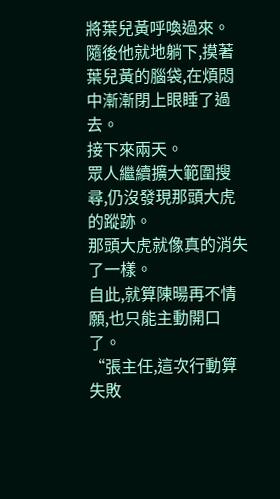將葉兒黃呼喚過來。
隨後他就地躺下,摸著葉兒黃的腦袋,在煩悶中漸漸閉上眼睡了過去。
接下來兩天。
眾人繼續擴大範圍搜尋,仍沒發現那頭大虎的蹤跡。
那頭大虎就像真的消失了一樣。
自此,就算陳暘再不情願,也只能主動開口了。
“張主任,這次行動算失敗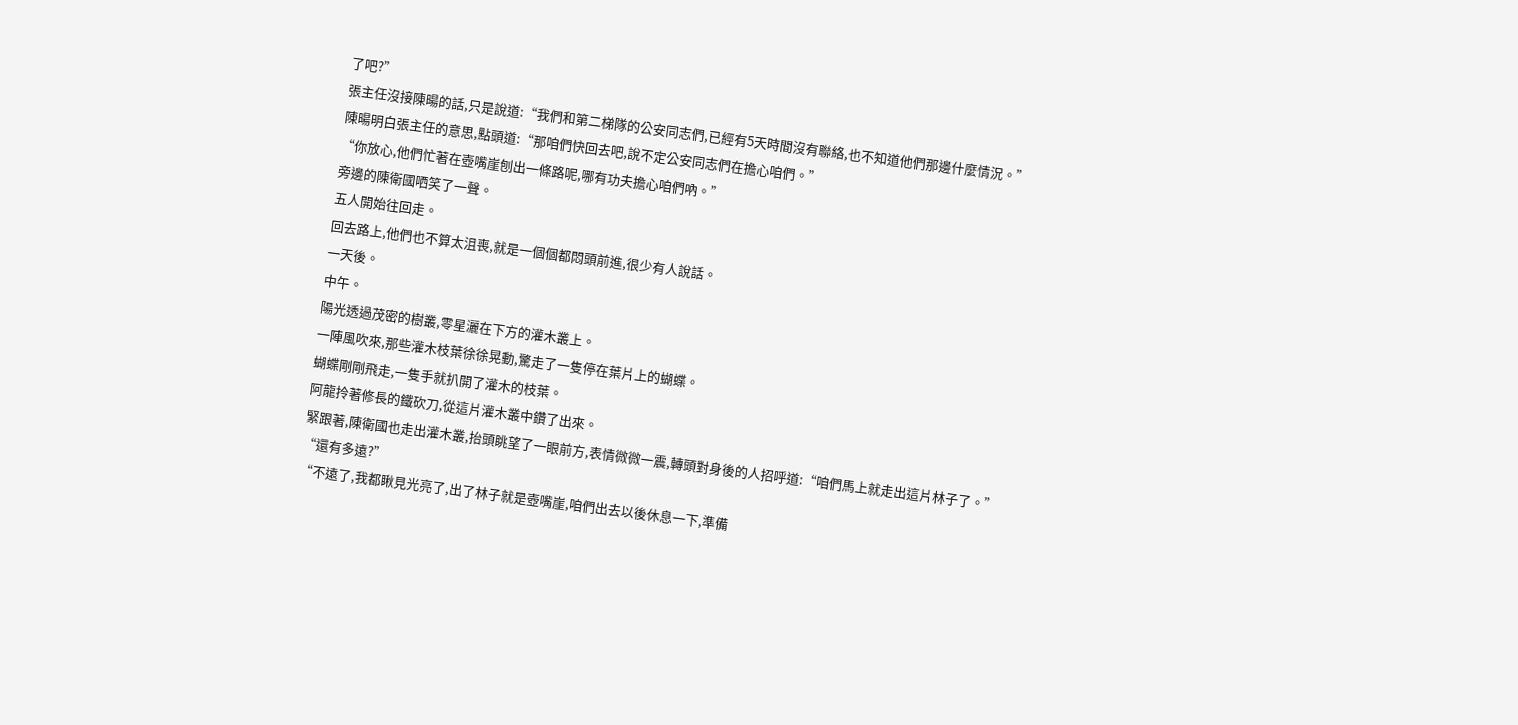了吧?”
張主任沒接陳暘的話,只是說道:“我們和第二梯隊的公安同志們,已經有5天時間沒有聯絡,也不知道他們那邊什麼情況。”
陳暘明白張主任的意思,點頭道:“那咱們快回去吧,說不定公安同志們在擔心咱們。”
“你放心,他們忙著在壺嘴崖刨出一條路呢,哪有功夫擔心咱們吶。”
旁邊的陳衛國哂笑了一聲。
五人開始往回走。
回去路上,他們也不算太沮喪,就是一個個都悶頭前進,很少有人說話。
一天後。
中午。
陽光透過茂密的樹叢,零星灑在下方的灌木叢上。
一陣風吹來,那些灌木枝葉徐徐晃動,驚走了一隻停在葉片上的蝴蝶。
蝴蝶剛剛飛走,一隻手就扒開了灌木的枝葉。
阿龍拎著修長的鐵砍刀,從這片灌木叢中鑽了出來。
緊跟著,陳衛國也走出灌木叢,抬頭眺望了一眼前方,表情微微一震,轉頭對身後的人招呼道:“咱們馬上就走出這片林子了。”
“還有多遠?”
“不遠了,我都瞅見光亮了,出了林子就是壺嘴崖,咱們出去以後休息一下,準備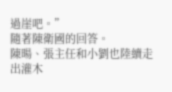過崖吧。”
隨著陳衛國的回答。
陳暘、張主任和小劉也陸續走出灌木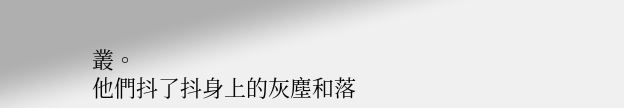叢。
他們抖了抖身上的灰塵和落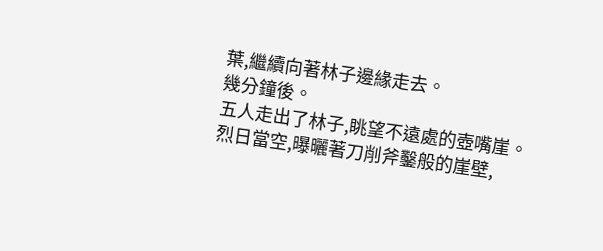葉,繼續向著林子邊緣走去。
幾分鐘後。
五人走出了林子,眺望不遠處的壺嘴崖。
烈日當空,曝曬著刀削斧鑿般的崖壁,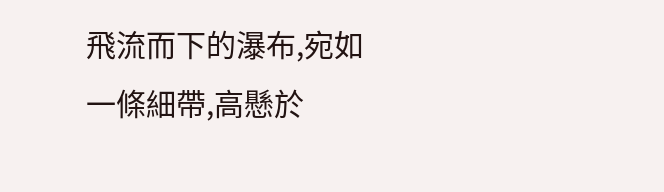飛流而下的瀑布,宛如一條細帶,高懸於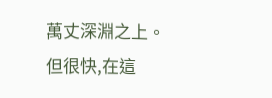萬丈深淵之上。
但很快,在這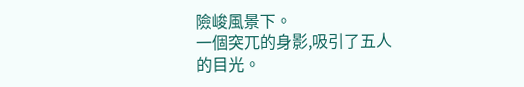險峻風景下。
一個突兀的身影,吸引了五人的目光。